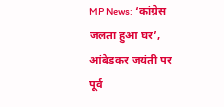MP News: ‘कांग्रेस जलता हुआ घर’, आंबेडकर जयंती पर पूर्व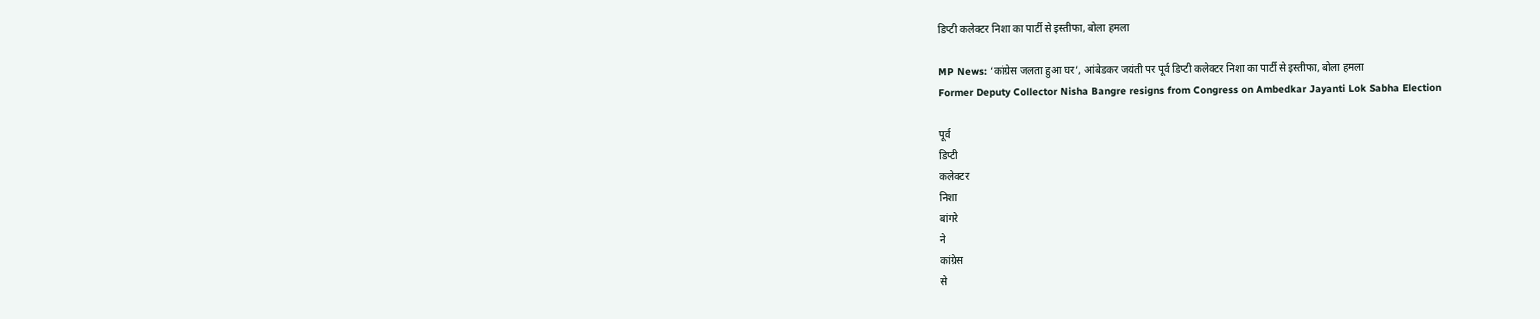डिप्टी कलेक्टर निशा का पार्टी से इस्तीफा, बोला हमला

MP News: ‘कांग्रेस जलता हुआ घर’, आंबेडकर जयंती पर पूर्व डिप्टी कलेक्टर निशा का पार्टी से इस्तीफा, बोला हमला
Former Deputy Collector Nisha Bangre resigns from Congress on Ambedkar Jayanti Lok Sabha Election

पूर्व
डिप्टी
कलेक्टर
निशा
बांगरे
ने
कांग्रेस
से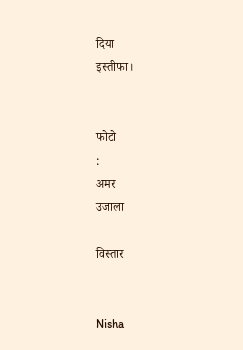दिया
इस्तीफा।


फोटो
:
अमर
उजाला

विस्तार


Nisha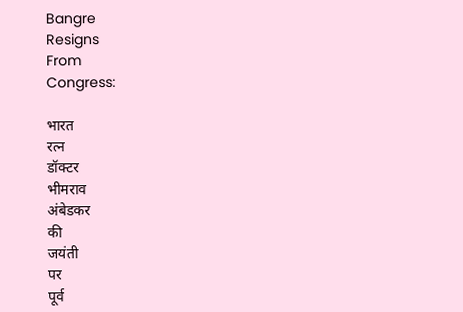Bangre
Resigns
From
Congress:

भारत
रत्न
डॉक्टर
भीमराव
अंबेडकर
की
जयंती
पर
पूर्व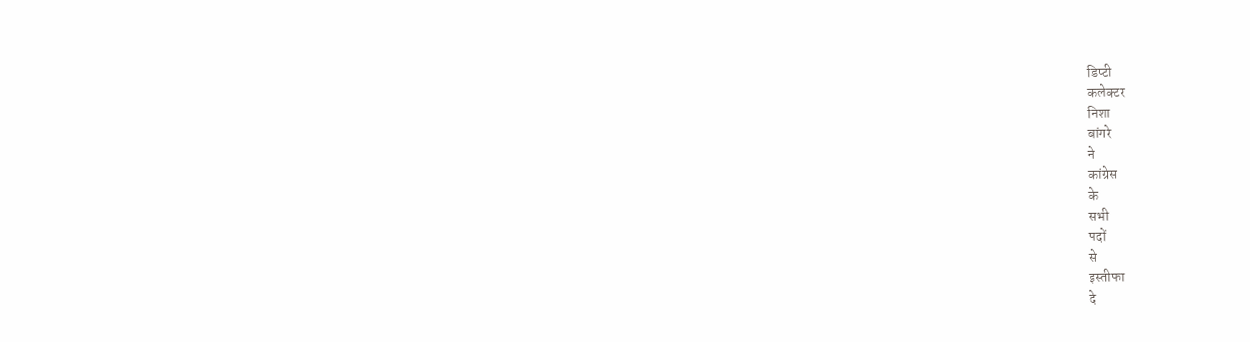डिप्टी
कलेक्टर
निशा
बांगरे
ने
कांग्रेस
के
सभी
पदों
से
इस्तीफा
दे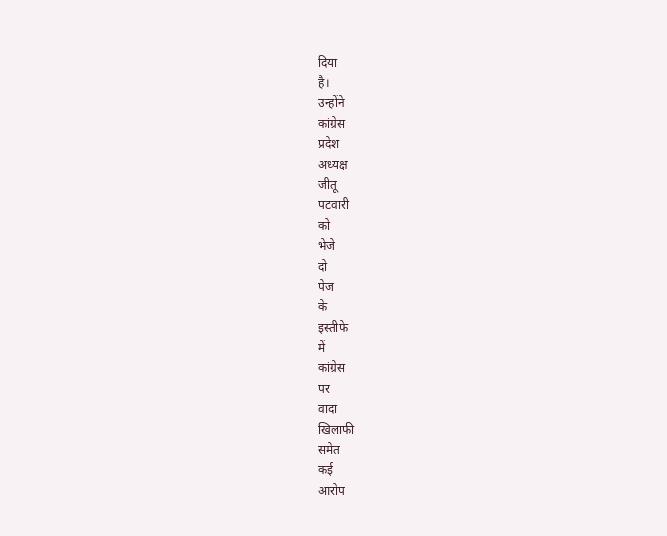दिया
है।
उन्होंने
कांग्रेस
प्रदेश
अध्यक्ष
जीतू
पटवारी
को
भेजे
दो
पेज
के
इस्तीफे
में
कांग्रेस
पर
वादा
खिलाफी
समेत
कई
आरोप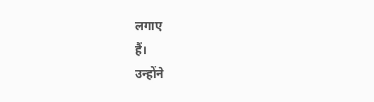लगाए
हैं।
उन्होंने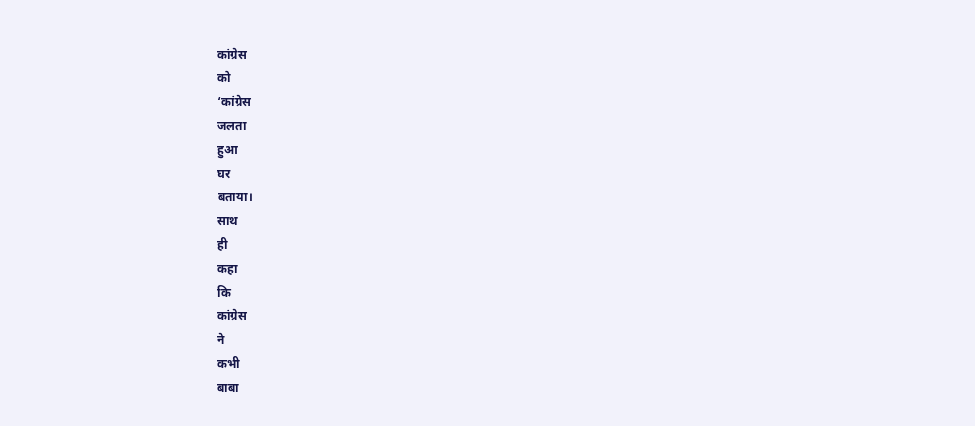कांग्रेस
को
‘कांग्रेस
जलता
हुआ
घर
बताया।
साथ
ही
कहा
कि
कांग्रेस
ने
कभी
बाबा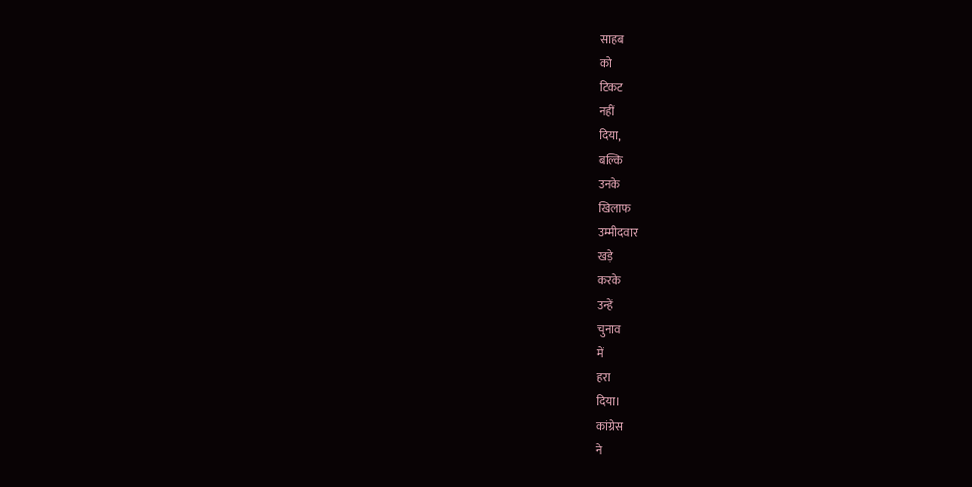साहब
को
टिकट
नहीं
दिया,
बल्कि
उनके
खिलाफ
उम्मीदवार
खड़े
करके
उन्हें
चुनाव
में
हरा
दिया।
कांग्रेस
ने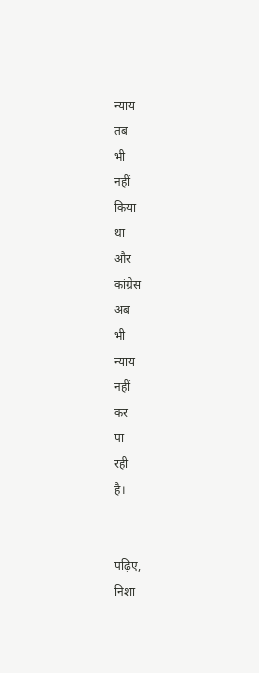न्याय
तब
भी
नहीं
किया
था
और
कांग्रेस
अब
भी
न्याय
नहीं
कर
पा
रही
है।


पढ़िए,
निशा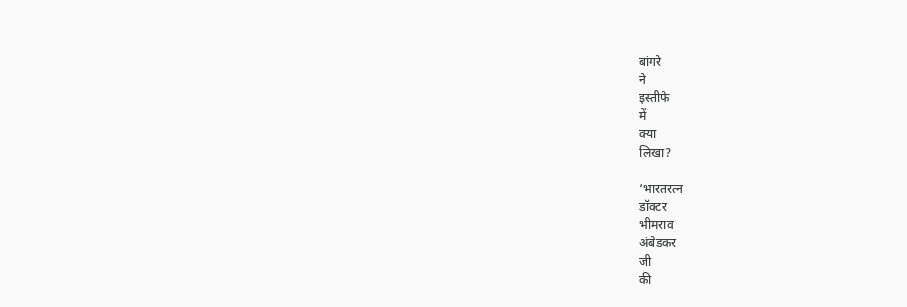बांगरे
ने
इस्तीफे
में
क्या
लिखा?

‘भारतरत्न
डॉक्टर
भीमराव
अंबेडकर
जी
की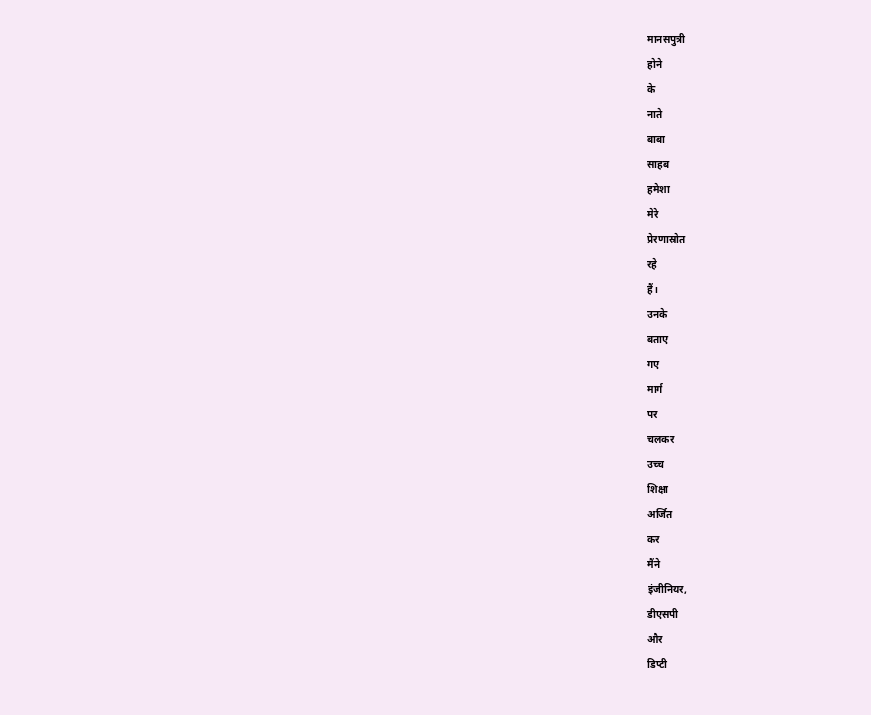मानसपुत्री
होने
के
नाते
बाबा
साहब
हमेशा
मेरे
प्रेरणास्रोत
रहे
हैं।
उनके
बताए
गए
मार्ग
पर
चलकर
उच्च
शिक्षा
अर्जित
कर
मैंने
इंजीनियर,
डीएसपी
और
डिप्टी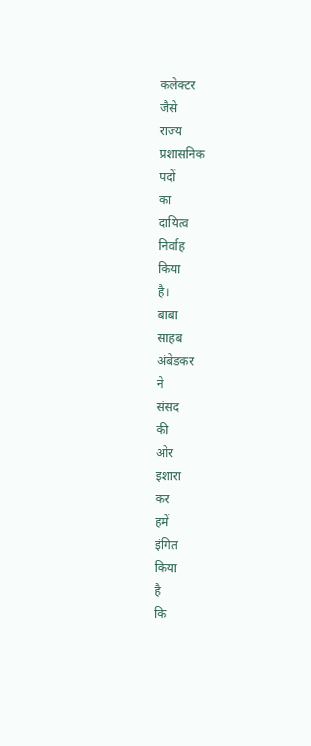कलेक्टर
जैसे
राज्य
प्रशासनिक
पदों
का
दायित्व
निर्वाह
किया
है।
बाबा
साहब
अंबेडकर
ने
संसद
की
ओर
इशारा
कर
हमें
इंगित
किया
है
कि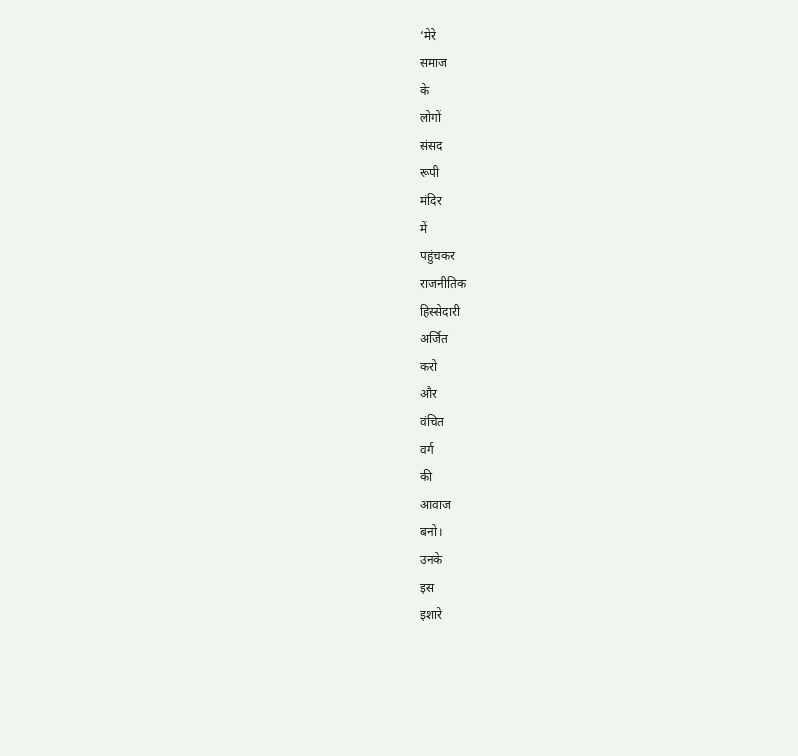‘मेरे
समाज
के
लोगों
संसद
रूपी
मंदिर
में
पहुंचकर
राजनीतिक
हिस्सेदारी
अर्जित
करो
और
वंचित
वर्ग
की
आवाज
बनो।
उनके
इस
इशारे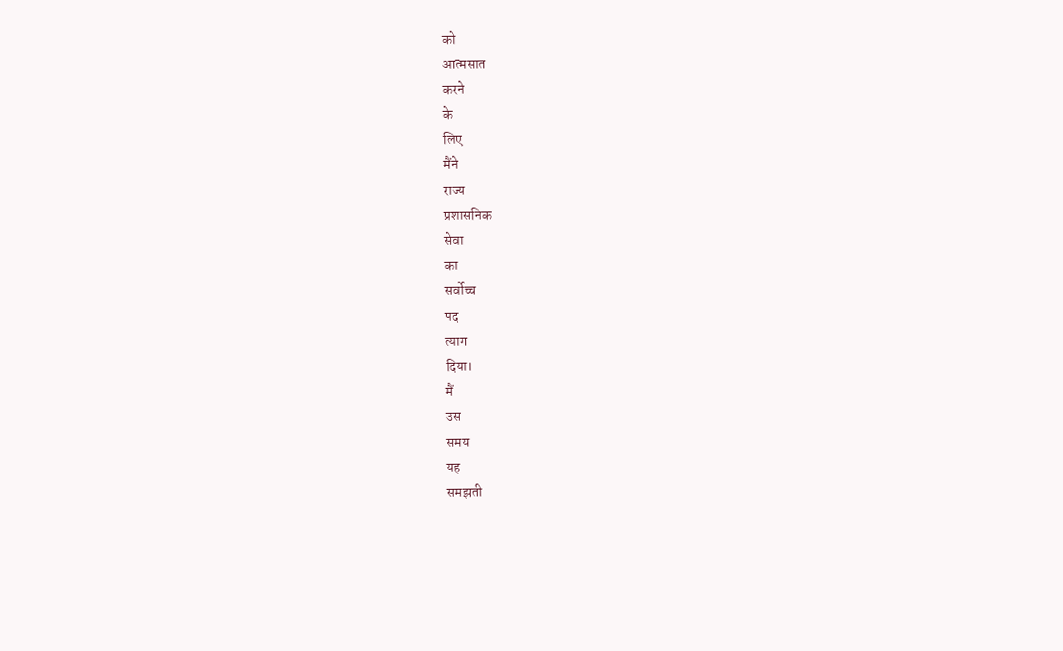को
आत्मसात
करने
के
लिए
मैंने
राज्य
प्रशासनिक
सेवा
का
सर्वोच्च
पद
त्याग
दिया।
मैं
उस
समय
यह
समझती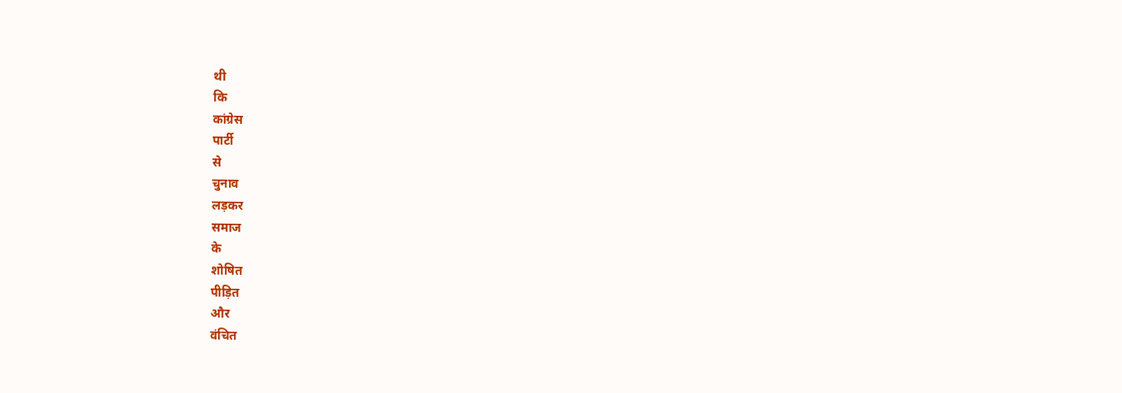थी
कि
कांग्रेस
पार्टी
से
चुनाव
लड़कर
समाज
के
शोषित
पीड़ित
और
वंचित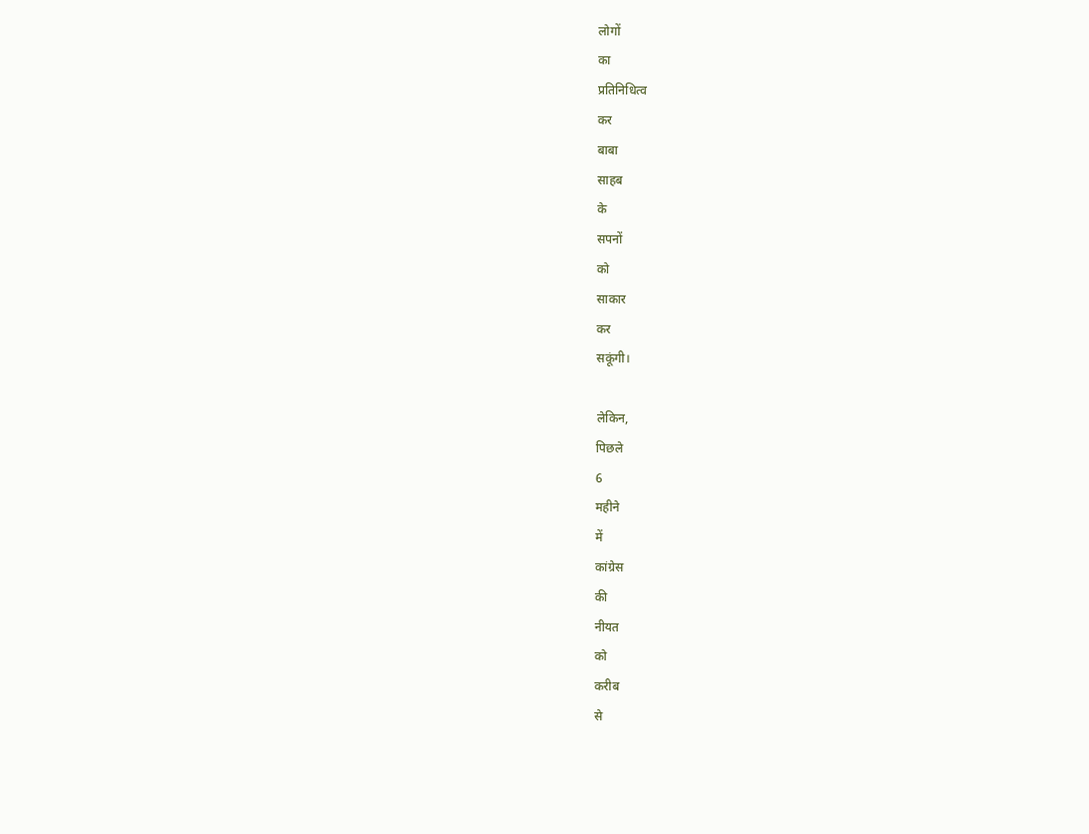लोगों
का
प्रतिनिधित्व
कर
बाबा
साहब
के
सपनों
को
साकार
कर
सकूंगी।

लेकिन,
पिछले
6
महीने
में
कांग्रेस
की
नीयत
को
करीब
से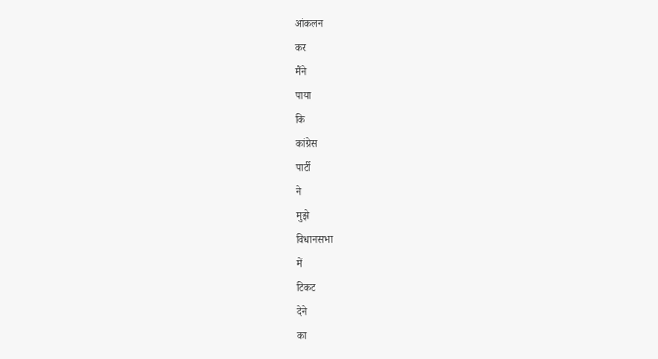आंकलन
कर
मैंने
पाया
कि
कांग्रेस
पार्टी
ने
मुझे
विधानसभा
में
टिकट
देने
का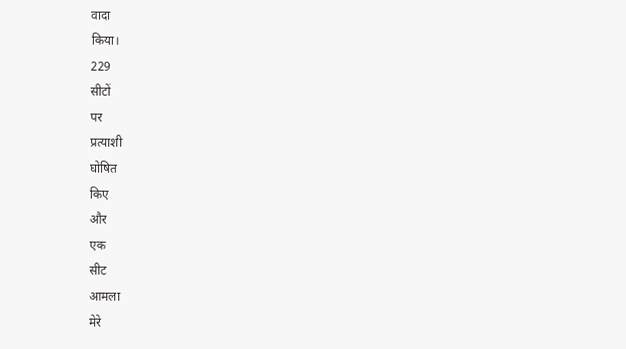वादा
किया।
229
सीटों
पर
प्रत्याशी
घोषित
किए
और
एक
सीट
आमला
मेरे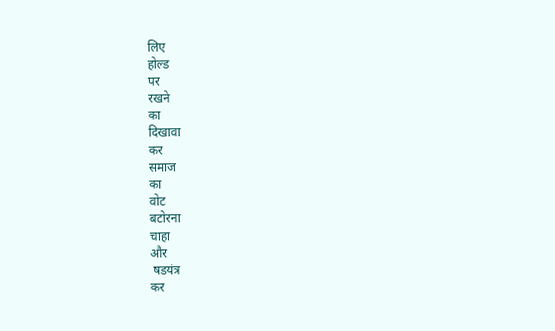लिए
होल्ड
पर
रखने
का
दिखावा
कर
समाज
का
वोट
बटोरना
चाहा
और
 षडयंत्र
कर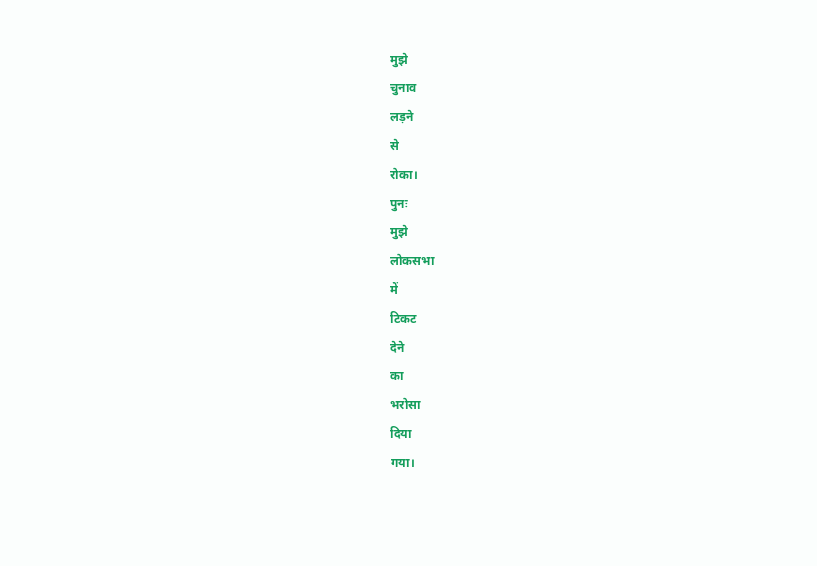मुझे
चुनाव
लड़ने
से
रोका।
पुनः
मुझे
लोकसभा
में
टिकट
देने
का
भरोसा
दिया
गया।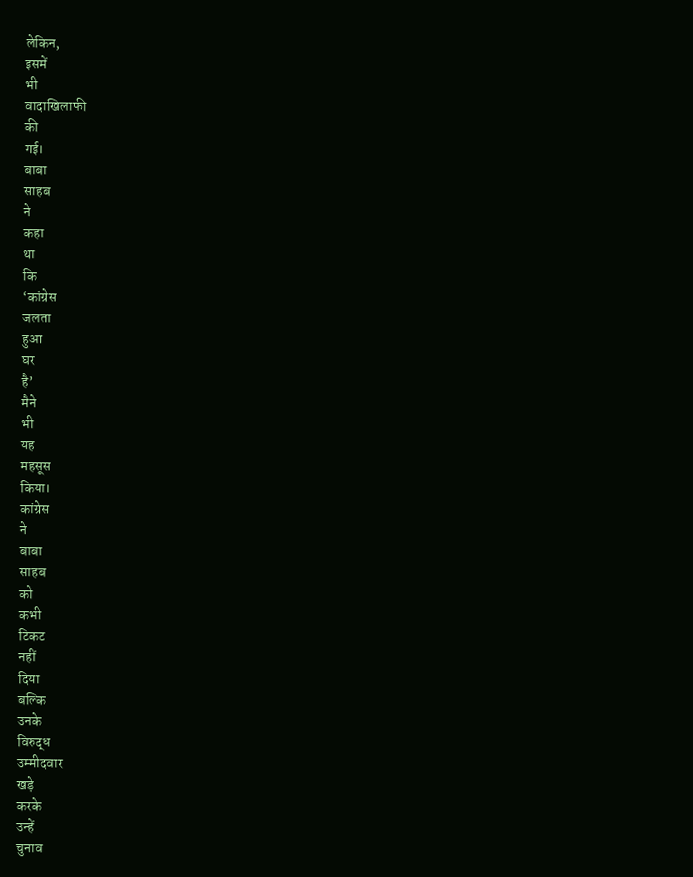लेकिन,
इसमें
भी
वादाखिलाफी
की
गई।
बाबा
साहब
ने
कहा
था
कि
‘कांग्रेस
जलता
हुआ
घर
है’
मैने
भी
यह
महसूस
किया।
कांग्रेस
ने
बाबा
साहब
को
कभी
टिकट
नहीं
दिया
बल्कि
उनके
विरुद्ध
उम्मीदवार
खड़े
करके
उन्हें
चुनाव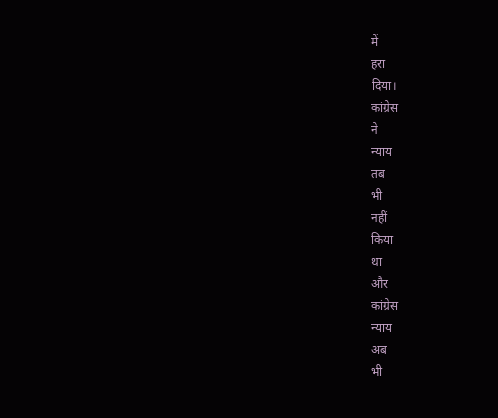में
हरा
दिया।
कांग्रेस
ने
न्याय
तब
भी
नहीं
किया
था
और
कांग्रेस
न्याय
अब
भी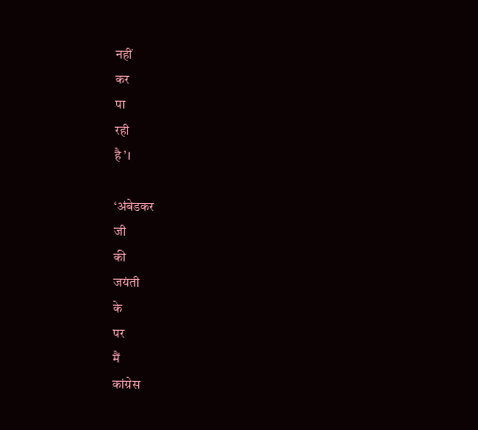नहीं
कर
पा
रही
है’।

‘अंबेडकर
जी
की
जयंती
के
पर
मैं
कांग्रेस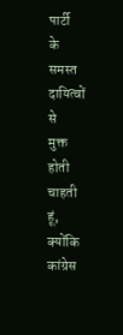पार्टी
के
समस्त
दायित्वों
से
मुक्त
होती
चाहती
हूं,
क्योंकि
कांग्रेस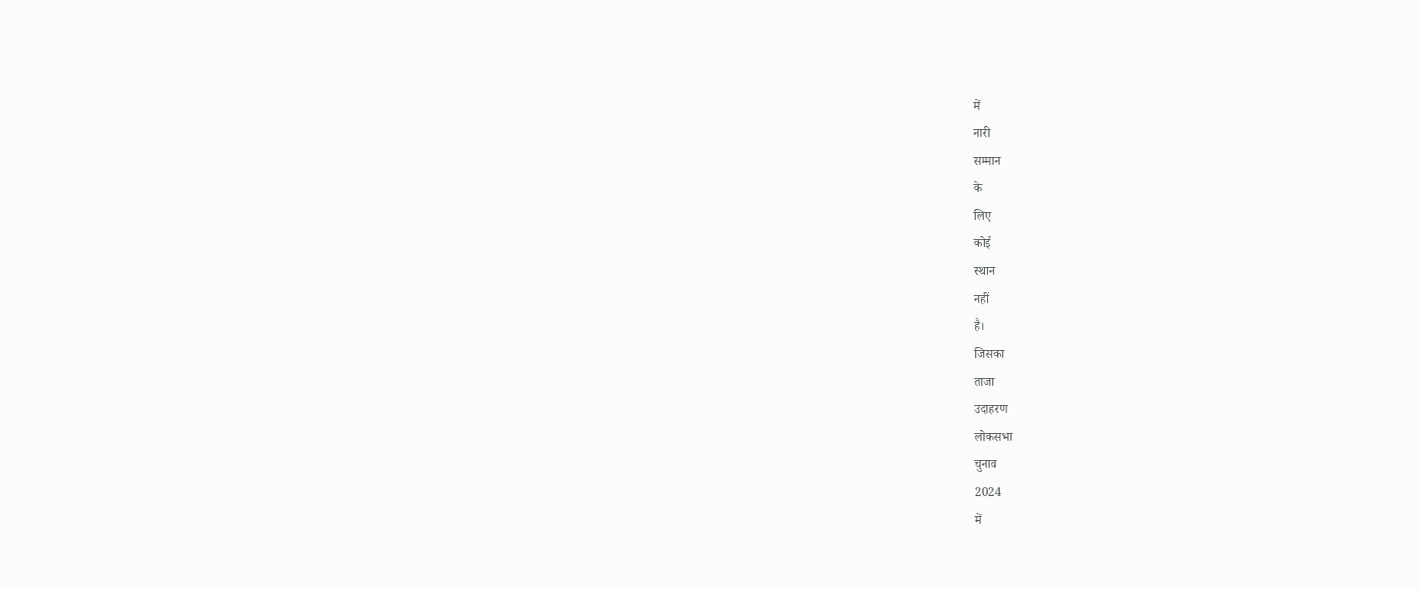में
नारी
सम्मान
के
लिए
कोई
स्थान
नहीं
है।
जिसका
ताजा
उदाहरण
लोकसभा
चुनाव
2024
में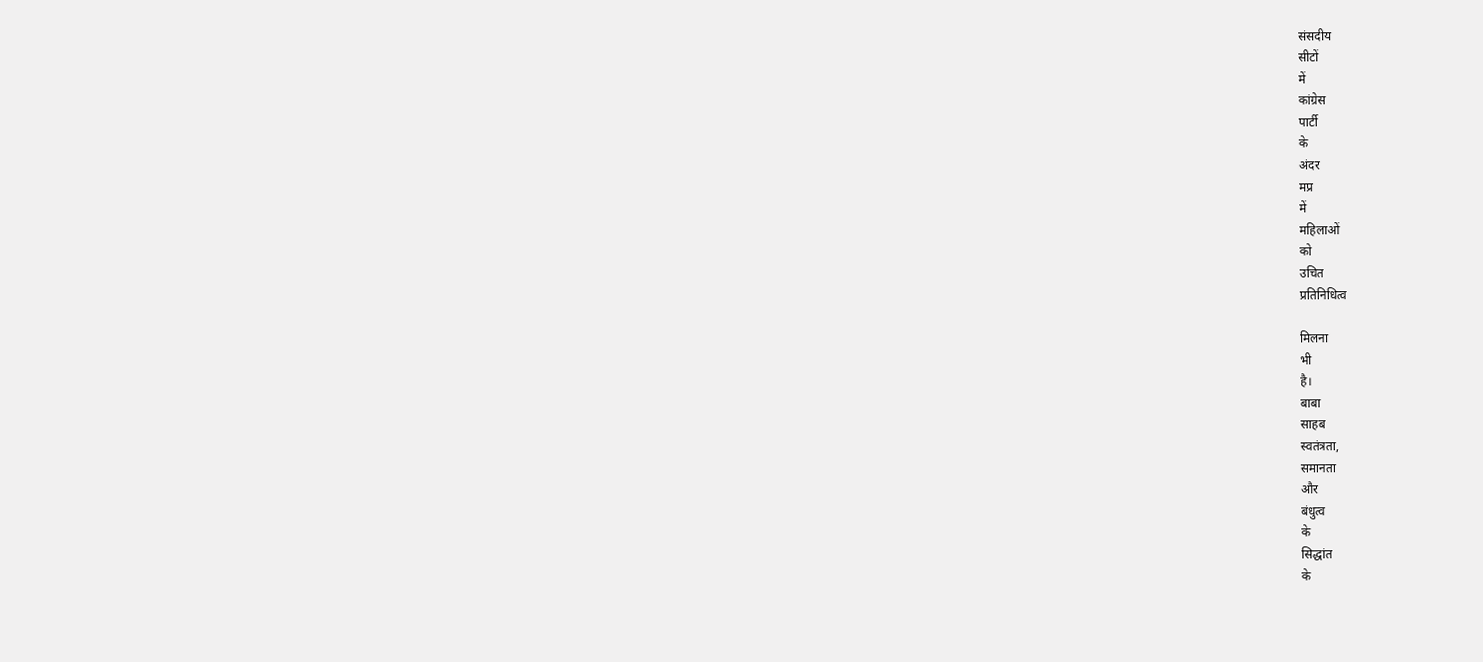संसदीय
सीटों
में
कांग्रेस
पार्टी
के
अंदर
मप्र
में
महिलाओं
को
उचित
प्रतिनिधित्व

मिलना
भी
है।
बाबा
साहब
स्वतंत्रता,
समानता
और
बंधुत्व
के
सिद्धांत
के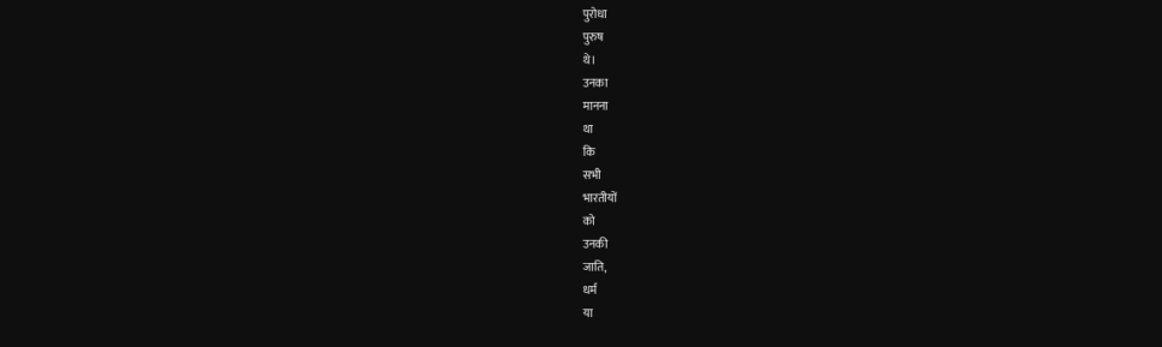पुरोधा
पुरुष
थे।
उनका
मानना
था
कि
सभी
भारतीयों
को
उनकी
जाति,
धर्म
या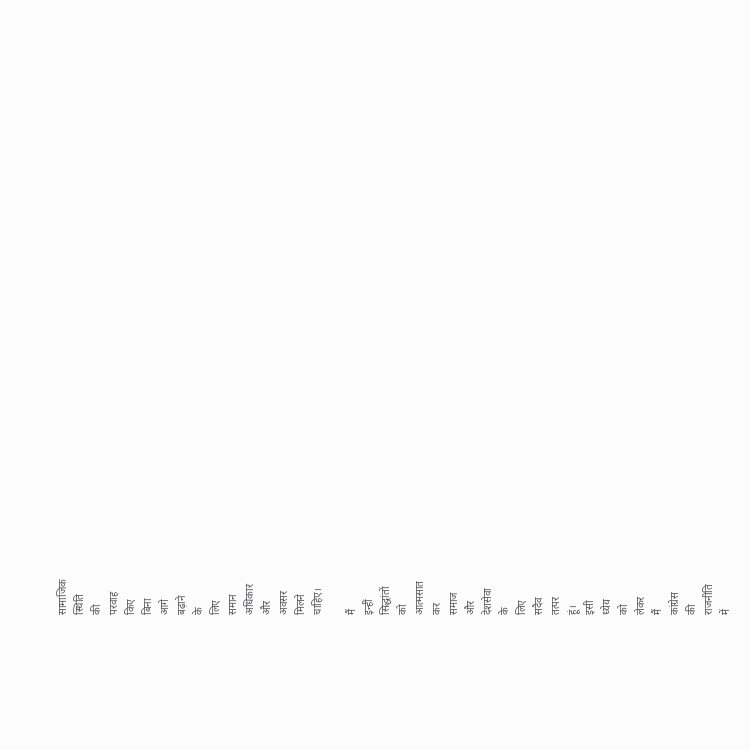सामाजिक
स्थिति
की
परवाह
किए
बिना
आगे
बढ़ाने
के
लिए
समान
अधिकार
और
अवसर
मिलने
चाहिए।

मैं
इन्हीं
सिद्धांतों
को
आत्मसात
कर
समाज
और
देशसेवा
के
लिए
सदैव
तत्पर
हूं।
इसी
ध्येय
को
लेकर
मैं
कांग्रेस
की
राजनीति
में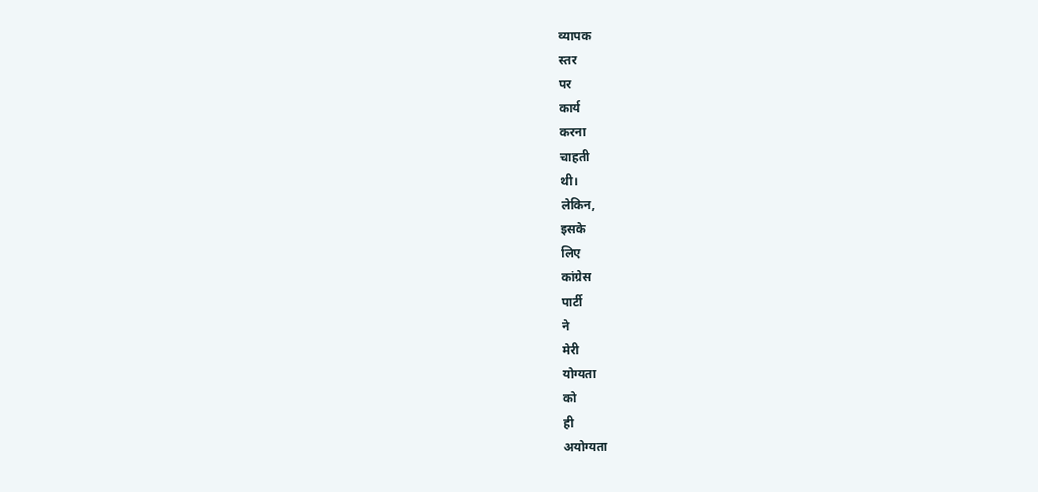व्यापक
स्तर
पर
कार्य
करना
चाहती
थी।
लेकिन,
इसके
लिए
कांग्रेस
पार्टी
ने
मेरी
योग्यता
को
ही
अयोग्यता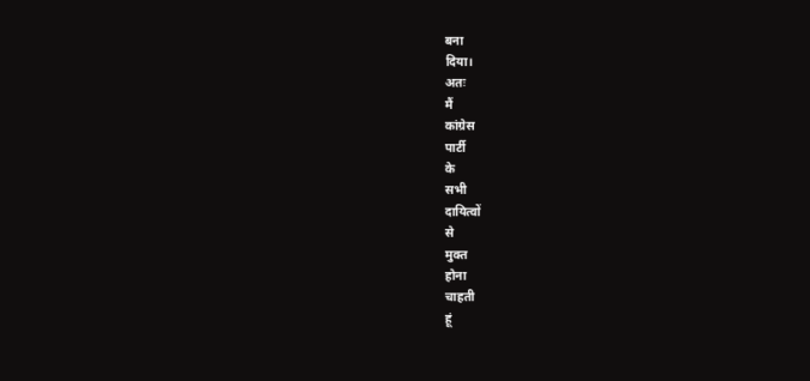बना
दिया।
अतः
मैं
कांग्रेस
पार्टी
के
सभी
दायित्वों
से
मुक्त
होना
चाहती
हूं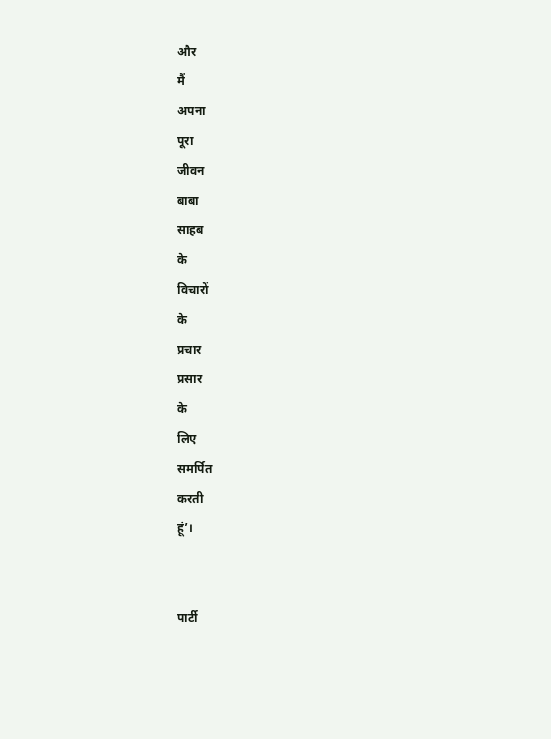और
मैं
अपना
पूरा
जीवन
बाबा
साहब
के
विचारों
के
प्रचार
प्रसार
के
लिए
समर्पित
करती
हूं’।


पार्टी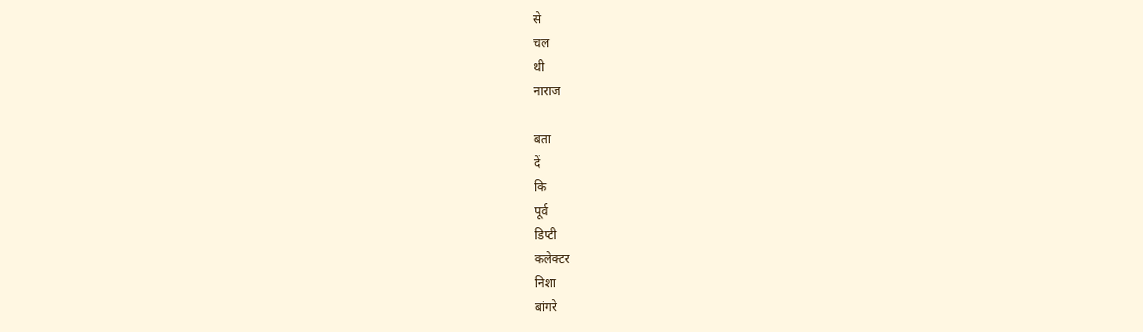से
चल
थी
नाराज

बता
दें
कि
पूर्व
डिप्टी
कलेक्टर
निशा
बांगरे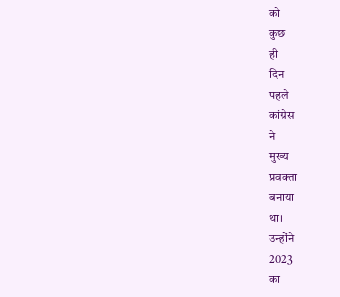को
कुछ
ही
दिन
पहले
कांग्रेस
ने
मुख्य
प्रवक्ता
बनाया
था।
उन्होंने
2023
का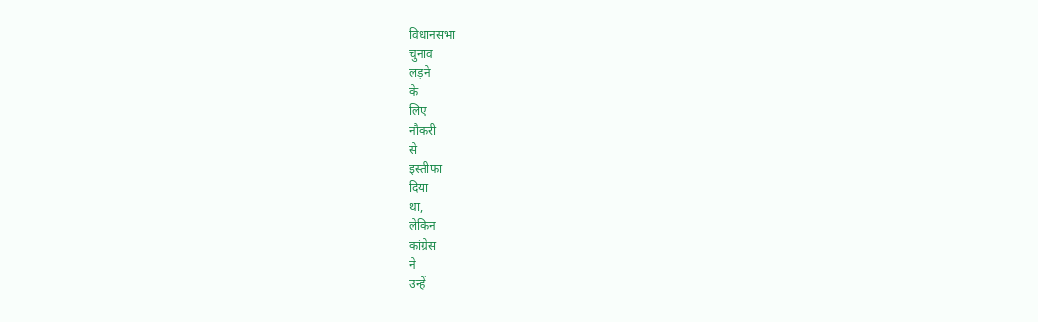विधानसभा
चुनाव
लड़ने
के
लिए
नौकरी
से
इस्तीफा
दिया
था,
लेकिन
कांग्रेस
ने
उन्हें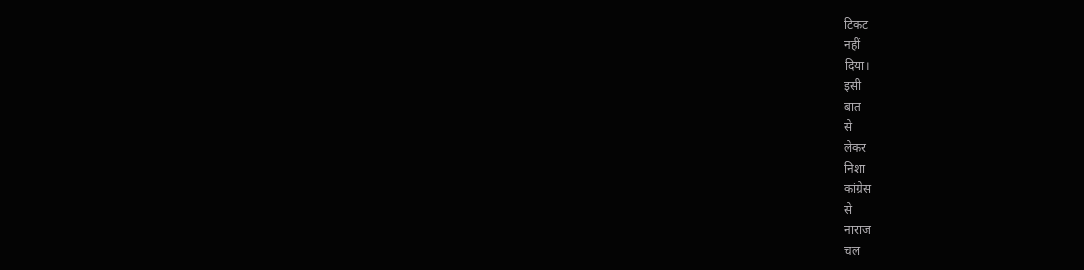टिकट
नहीं
दिया।
इसी
बात
से
लेकर
निशा
कांग्रेस
से
नाराज
चल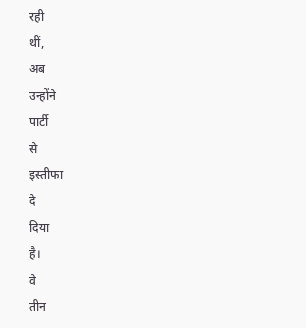रही
थीं,
अब
उन्होंने
पार्टी
से
इस्तीफा
दे
दिया
है।
वे
तीन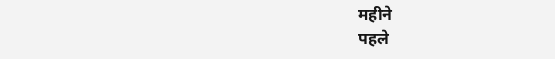महीने
पहले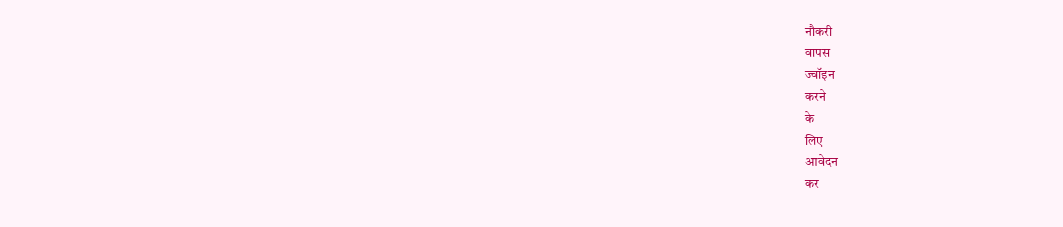नौकरी
वापस
ज्वॉइन
करने
के
लिए
आवेदन
कर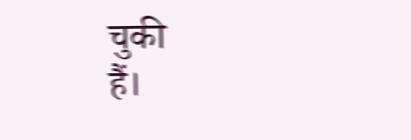चुकी
हैं।